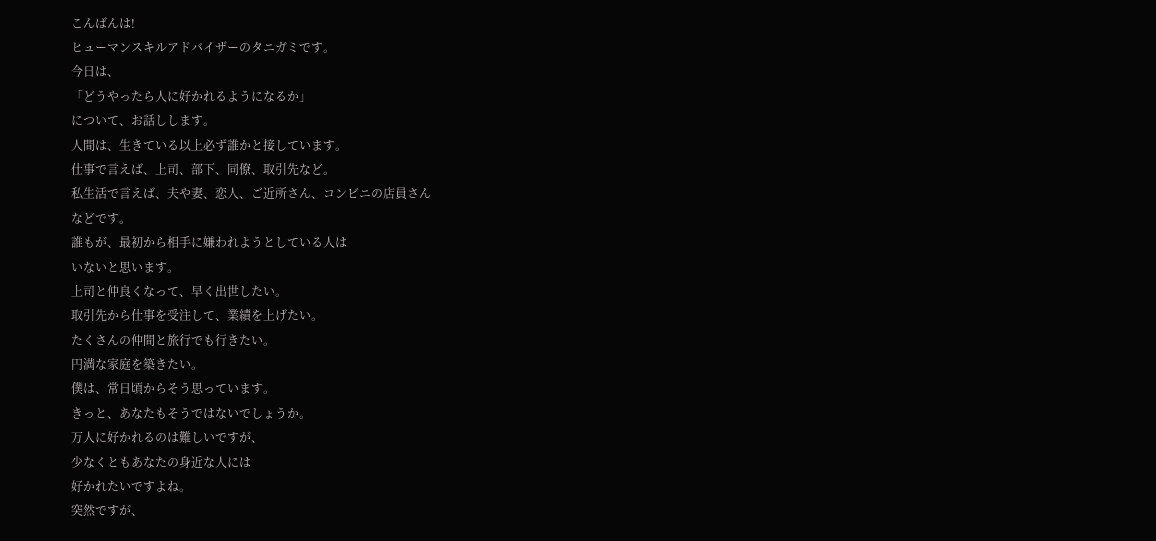こんばんは!
ヒューマンスキルアドバイザーのタニガミです。
今日は、
「どうやったら人に好かれるようになるか」
について、お話しします。
人間は、生きている以上必ず誰かと接しています。
仕事で言えば、上司、部下、同僚、取引先など。
私生活で言えば、夫や妻、恋人、ご近所さん、コンビニの店員さん
などです。
誰もが、最初から相手に嫌われようとしている人は
いないと思います。
上司と仲良くなって、早く出世したい。
取引先から仕事を受注して、業績を上げたい。
たくさんの仲間と旅行でも行きたい。
円満な家庭を築きたい。
僕は、常日頃からそう思っています。
きっと、あなたもそうではないでしょうか。
万人に好かれるのは難しいですが、
少なくともあなたの身近な人には
好かれたいですよね。
突然ですが、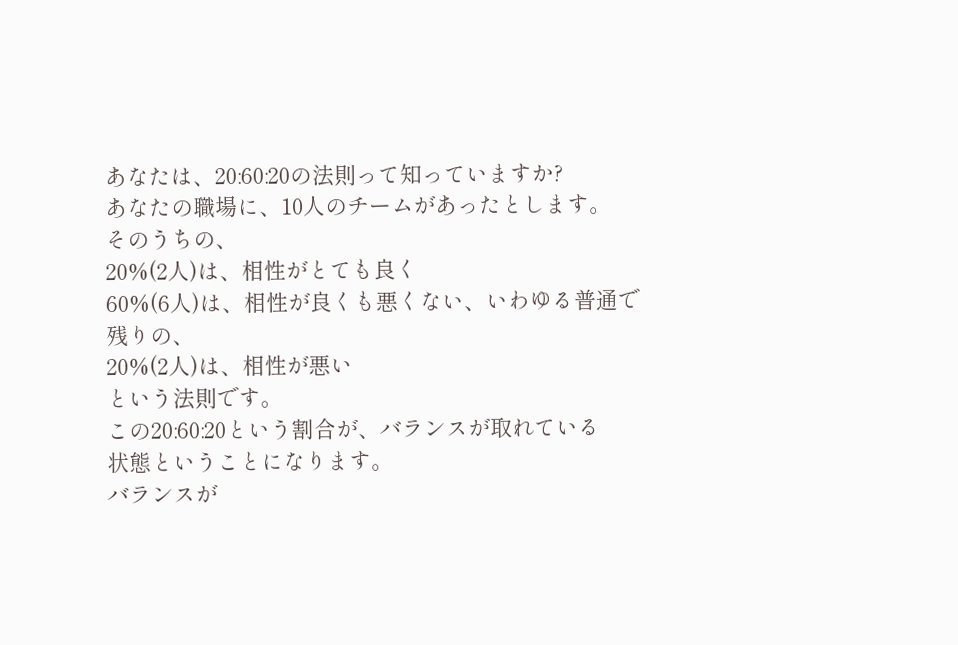あなたは、20:60:20の法則って知っていますか?
あなたの職場に、10人のチームがあったとします。
そのうちの、
20%(2人)は、相性がとても良く
60%(6人)は、相性が良くも悪くない、いわゆる普通で
残りの、
20%(2人)は、相性が悪い
という法則です。
この20:60:20という割合が、バランスが取れている
状態ということになります。
バランスが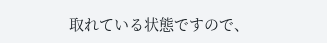取れている状態ですので、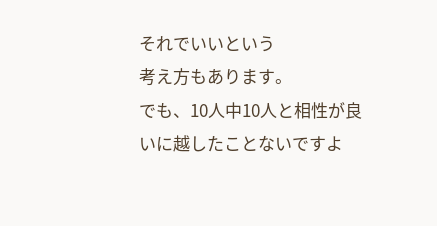それでいいという
考え方もあります。
でも、10人中10人と相性が良いに越したことないですよ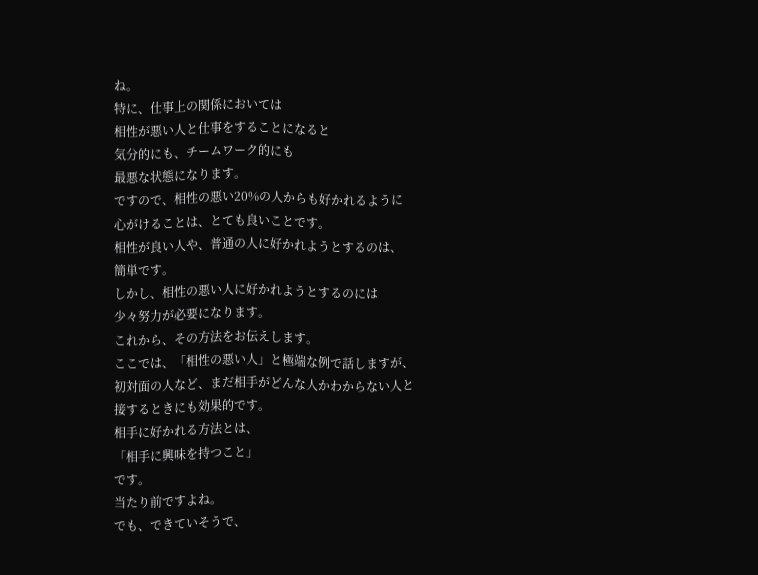ね。
特に、仕事上の関係においては
相性が悪い人と仕事をすることになると
気分的にも、チームワーク的にも
最悪な状態になります。
ですので、相性の悪い20%の人からも好かれるように
心がけることは、とても良いことです。
相性が良い人や、普通の人に好かれようとするのは、
簡単です。
しかし、相性の悪い人に好かれようとするのには
少々努力が必要になります。
これから、その方法をお伝えします。
ここでは、「相性の悪い人」と極端な例で話しますが、
初対面の人など、まだ相手がどんな人かわからない人と
接するときにも効果的です。
相手に好かれる方法とは、
「相手に興味を持つこと」
です。
当たり前ですよね。
でも、できていそうで、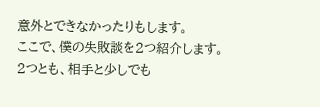意外とできなかったりもします。
ここで、僕の失敗談を2つ紹介します。
2つとも、相手と少しでも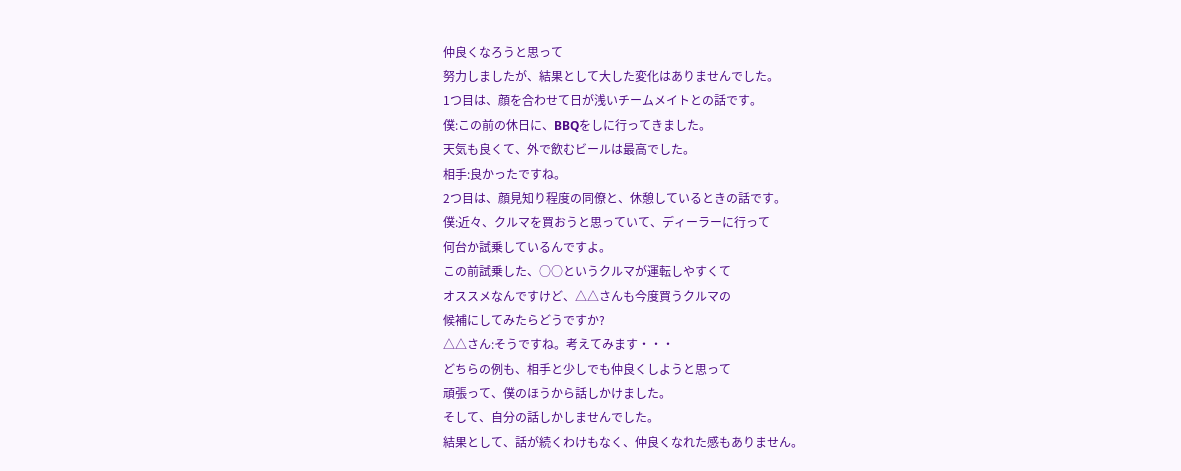仲良くなろうと思って
努力しましたが、結果として大した変化はありませんでした。
1つ目は、顔を合わせて日が浅いチームメイトとの話です。
僕:この前の休日に、BBQをしに行ってきました。
天気も良くて、外で飲むビールは最高でした。
相手:良かったですね。
2つ目は、顔見知り程度の同僚と、休憩しているときの話です。
僕:近々、クルマを買おうと思っていて、ディーラーに行って
何台か試乗しているんですよ。
この前試乗した、○○というクルマが運転しやすくて
オススメなんですけど、△△さんも今度買うクルマの
候補にしてみたらどうですか?
△△さん:そうですね。考えてみます・・・
どちらの例も、相手と少しでも仲良くしようと思って
頑張って、僕のほうから話しかけました。
そして、自分の話しかしませんでした。
結果として、話が続くわけもなく、仲良くなれた感もありません。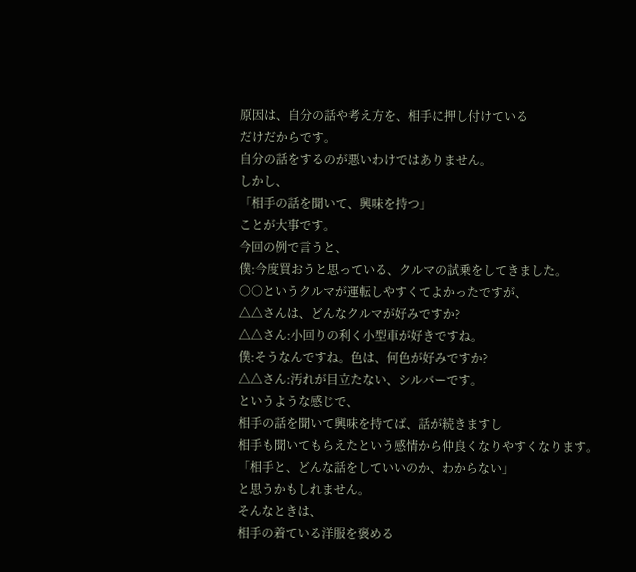原因は、自分の話や考え方を、相手に押し付けている
だけだからです。
自分の話をするのが悪いわけではありません。
しかし、
「相手の話を聞いて、興味を持つ」
ことが大事です。
今回の例で言うと、
僕:今度買おうと思っている、クルマの試乗をしてきました。
○○というクルマが運転しやすくてよかったですが、
△△さんは、どんなクルマが好みですか?
△△さん:小回りの利く小型車が好きですね。
僕:そうなんですね。色は、何色が好みですか?
△△さん:汚れが目立たない、シルバーです。
というような感じで、
相手の話を聞いて興味を持てば、話が続きますし
相手も聞いてもらえたという感情から仲良くなりやすくなります。
「相手と、どんな話をしていいのか、わからない」
と思うかもしれません。
そんなときは、
相手の着ている洋服を褒める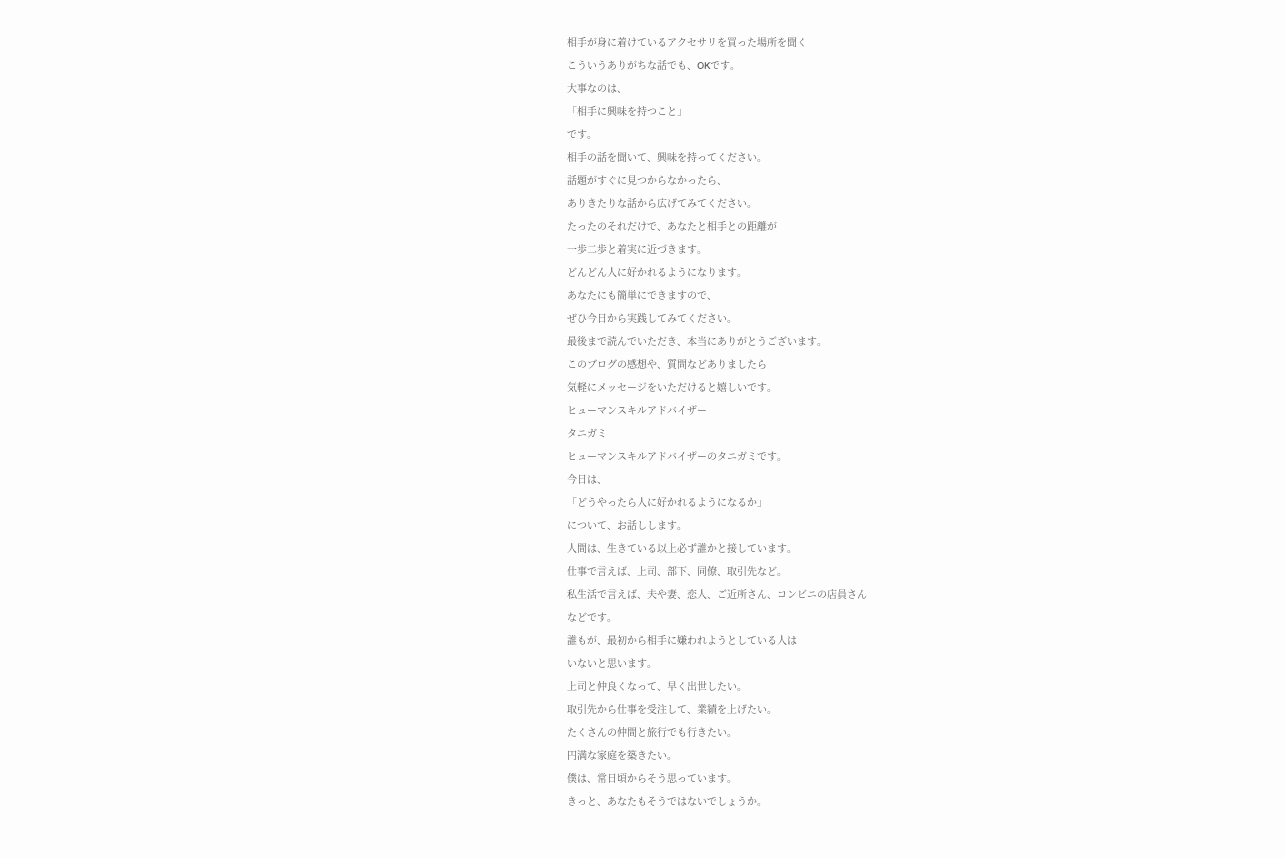相手が身に着けているアクセサリを買った場所を聞く
こういうありがちな話でも、OKです。
大事なのは、
「相手に興味を持つこと」
です。
相手の話を聞いて、興味を持ってください。
話題がすぐに見つからなかったら、
ありきたりな話から広げてみてください。
たったのそれだけで、あなたと相手との距離が
一歩二歩と着実に近づきます。
どんどん人に好かれるようになります。
あなたにも簡単にできますので、
ぜひ今日から実践してみてください。
最後まで読んでいただき、本当にありがとうございます。
このブログの感想や、質問などありましたら
気軽にメッセージをいただけると嬉しいです。
ヒューマンスキルアドバイザー
タニガミ
ヒューマンスキルアドバイザーのタニガミです。
今日は、
「どうやったら人に好かれるようになるか」
について、お話しします。
人間は、生きている以上必ず誰かと接しています。
仕事で言えば、上司、部下、同僚、取引先など。
私生活で言えば、夫や妻、恋人、ご近所さん、コンビニの店員さん
などです。
誰もが、最初から相手に嫌われようとしている人は
いないと思います。
上司と仲良くなって、早く出世したい。
取引先から仕事を受注して、業績を上げたい。
たくさんの仲間と旅行でも行きたい。
円満な家庭を築きたい。
僕は、常日頃からそう思っています。
きっと、あなたもそうではないでしょうか。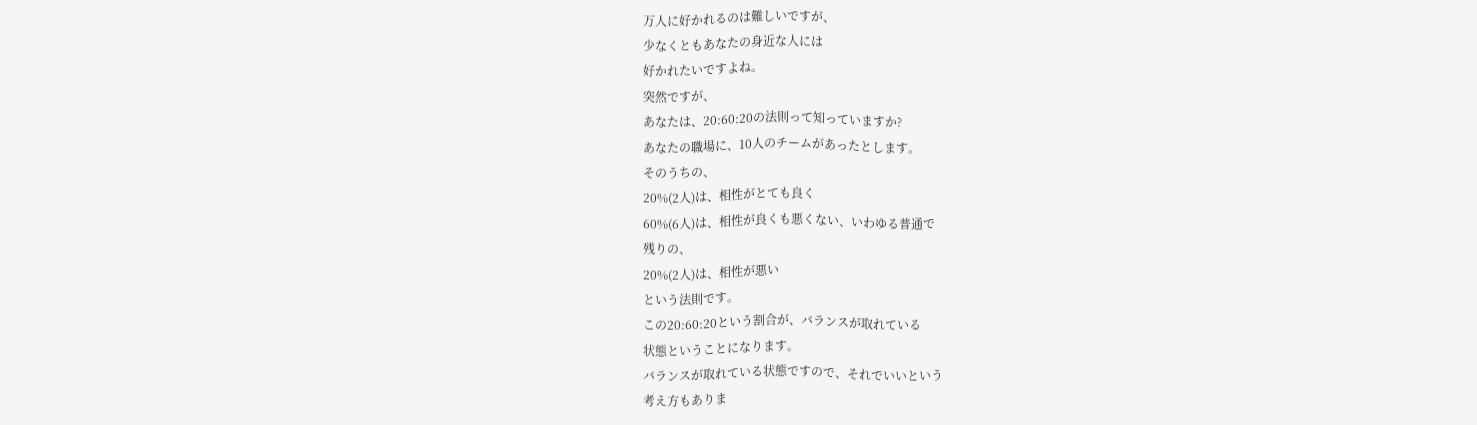万人に好かれるのは難しいですが、
少なくともあなたの身近な人には
好かれたいですよね。
突然ですが、
あなたは、20:60:20の法則って知っていますか?
あなたの職場に、10人のチームがあったとします。
そのうちの、
20%(2人)は、相性がとても良く
60%(6人)は、相性が良くも悪くない、いわゆる普通で
残りの、
20%(2人)は、相性が悪い
という法則です。
この20:60:20という割合が、バランスが取れている
状態ということになります。
バランスが取れている状態ですので、それでいいという
考え方もありま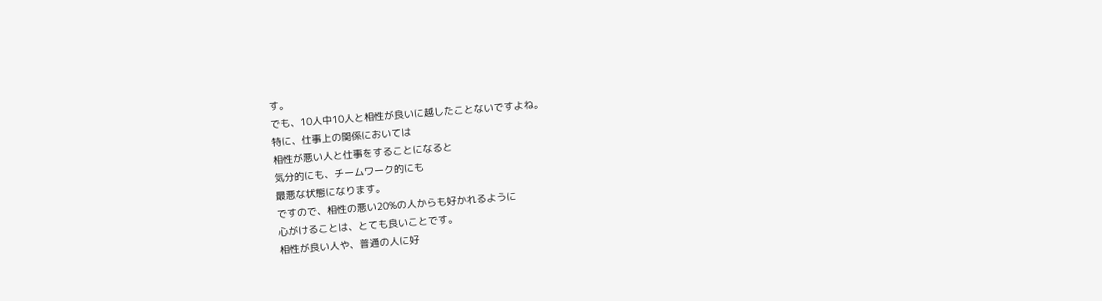す。
でも、10人中10人と相性が良いに越したことないですよね。
特に、仕事上の関係においては
相性が悪い人と仕事をすることになると
気分的にも、チームワーク的にも
最悪な状態になります。
ですので、相性の悪い20%の人からも好かれるように
心がけることは、とても良いことです。
相性が良い人や、普通の人に好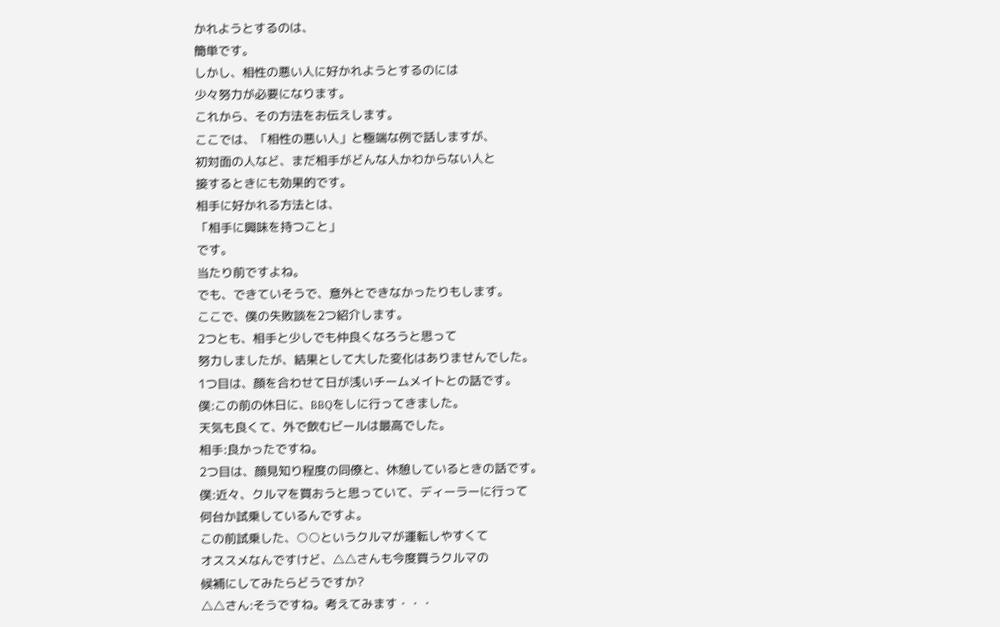かれようとするのは、
簡単です。
しかし、相性の悪い人に好かれようとするのには
少々努力が必要になります。
これから、その方法をお伝えします。
ここでは、「相性の悪い人」と極端な例で話しますが、
初対面の人など、まだ相手がどんな人かわからない人と
接するときにも効果的です。
相手に好かれる方法とは、
「相手に興味を持つこと」
です。
当たり前ですよね。
でも、できていそうで、意外とできなかったりもします。
ここで、僕の失敗談を2つ紹介します。
2つとも、相手と少しでも仲良くなろうと思って
努力しましたが、結果として大した変化はありませんでした。
1つ目は、顔を合わせて日が浅いチームメイトとの話です。
僕:この前の休日に、BBQをしに行ってきました。
天気も良くて、外で飲むビールは最高でした。
相手:良かったですね。
2つ目は、顔見知り程度の同僚と、休憩しているときの話です。
僕:近々、クルマを買おうと思っていて、ディーラーに行って
何台か試乗しているんですよ。
この前試乗した、○○というクルマが運転しやすくて
オススメなんですけど、△△さんも今度買うクルマの
候補にしてみたらどうですか?
△△さん:そうですね。考えてみます・・・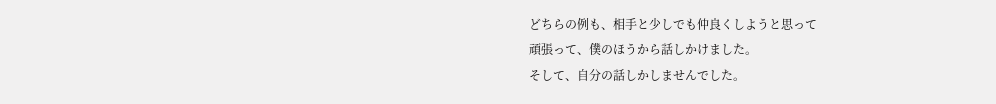どちらの例も、相手と少しでも仲良くしようと思って
頑張って、僕のほうから話しかけました。
そして、自分の話しかしませんでした。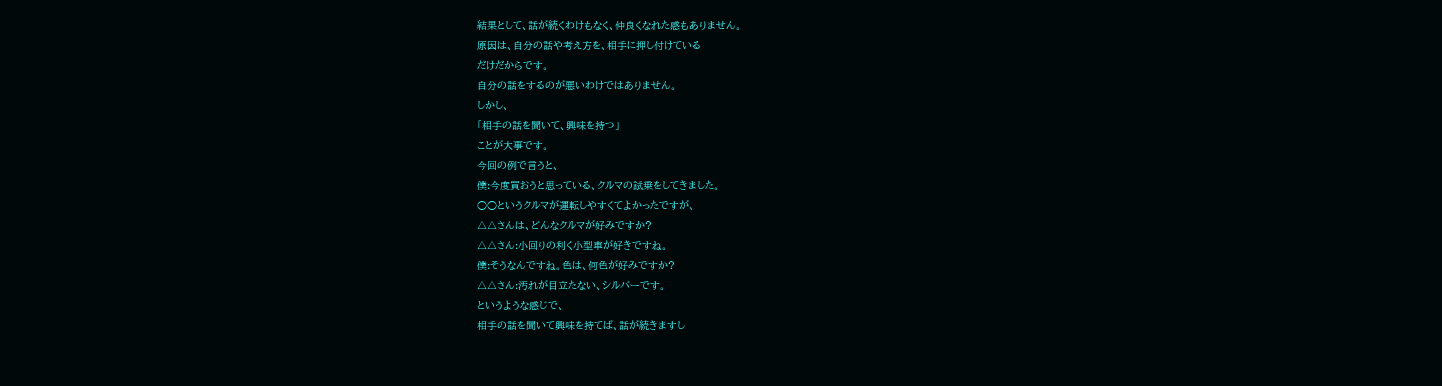結果として、話が続くわけもなく、仲良くなれた感もありません。
原因は、自分の話や考え方を、相手に押し付けている
だけだからです。
自分の話をするのが悪いわけではありません。
しかし、
「相手の話を聞いて、興味を持つ」
ことが大事です。
今回の例で言うと、
僕:今度買おうと思っている、クルマの試乗をしてきました。
○○というクルマが運転しやすくてよかったですが、
△△さんは、どんなクルマが好みですか?
△△さん:小回りの利く小型車が好きですね。
僕:そうなんですね。色は、何色が好みですか?
△△さん:汚れが目立たない、シルバーです。
というような感じで、
相手の話を聞いて興味を持てば、話が続きますし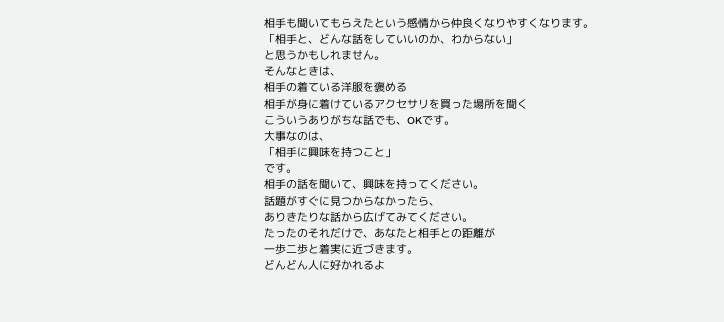相手も聞いてもらえたという感情から仲良くなりやすくなります。
「相手と、どんな話をしていいのか、わからない」
と思うかもしれません。
そんなときは、
相手の着ている洋服を褒める
相手が身に着けているアクセサリを買った場所を聞く
こういうありがちな話でも、OKです。
大事なのは、
「相手に興味を持つこと」
です。
相手の話を聞いて、興味を持ってください。
話題がすぐに見つからなかったら、
ありきたりな話から広げてみてください。
たったのそれだけで、あなたと相手との距離が
一歩二歩と着実に近づきます。
どんどん人に好かれるよ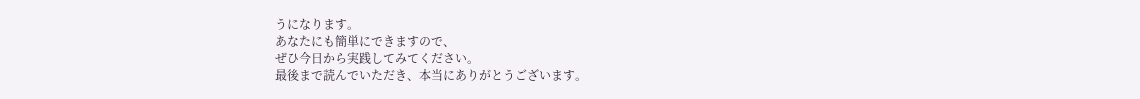うになります。
あなたにも簡単にできますので、
ぜひ今日から実践してみてください。
最後まで読んでいただき、本当にありがとうございます。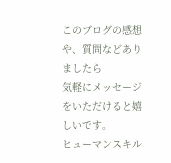このブログの感想や、質問などありましたら
気軽にメッセージをいただけると嬉しいです。
ヒューマンスキル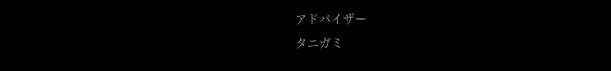アドバイザー
タニガミ